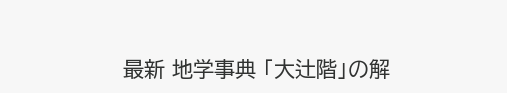最新 地学事典 「大辻階」の解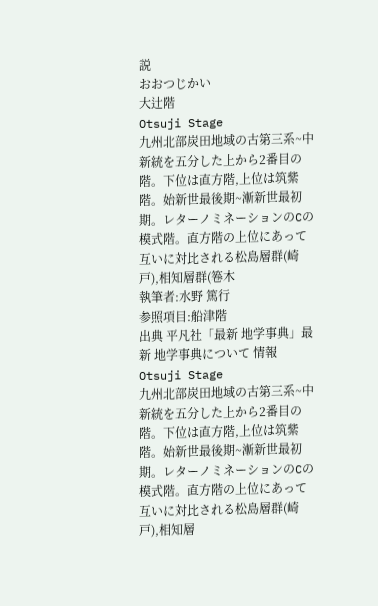説
おおつじかい
大辻階
Otsuji Stage
九州北部炭田地域の古第三系~中新統を五分した上から2番目の階。下位は直方階,上位は筑紫階。始新世最後期~漸新世最初期。レターノミネーションのCの模式階。直方階の上位にあって互いに対比される松島層群(崎戸),相知層群(箞木
執筆者:水野 篤行
参照項目:船津階
出典 平凡社「最新 地学事典」最新 地学事典について 情報
Otsuji Stage
九州北部炭田地域の古第三系~中新統を五分した上から2番目の階。下位は直方階,上位は筑紫階。始新世最後期~漸新世最初期。レターノミネーションのCの模式階。直方階の上位にあって互いに対比される松島層群(崎戸),相知層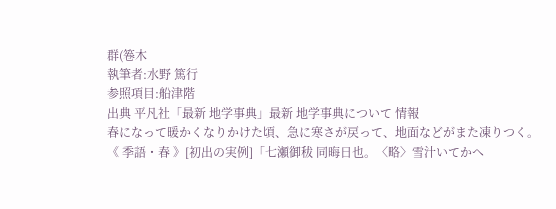群(箞木
執筆者:水野 篤行
参照項目:船津階
出典 平凡社「最新 地学事典」最新 地学事典について 情報
春になって暖かくなりかけた頃、急に寒さが戻って、地面などがまた凍りつく。《 季語・春 》[初出の実例]「七瀬御秡 同晦日也。〈略〉雪汁いてかへ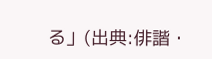る」(出典:俳諧・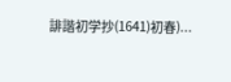誹諧初学抄(1641)初春)...